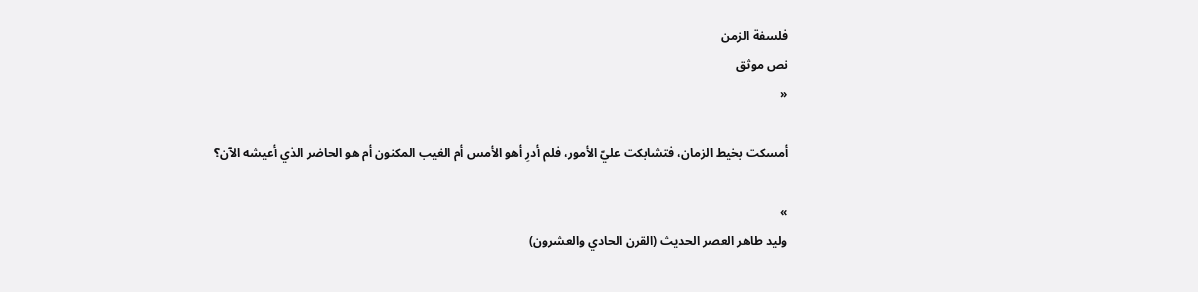فلسفة الزمن
نص موثق
«

أمسكت بخيط الزمان، فتشابكت عليّ الأمور، فلم أدرِ أهو الأمس أم الغيب المكنون أم هو الحاضر الذي أعيشه الآن؟

»
وليد طاهر العصر الحديث (القرن الحادي والعشرون)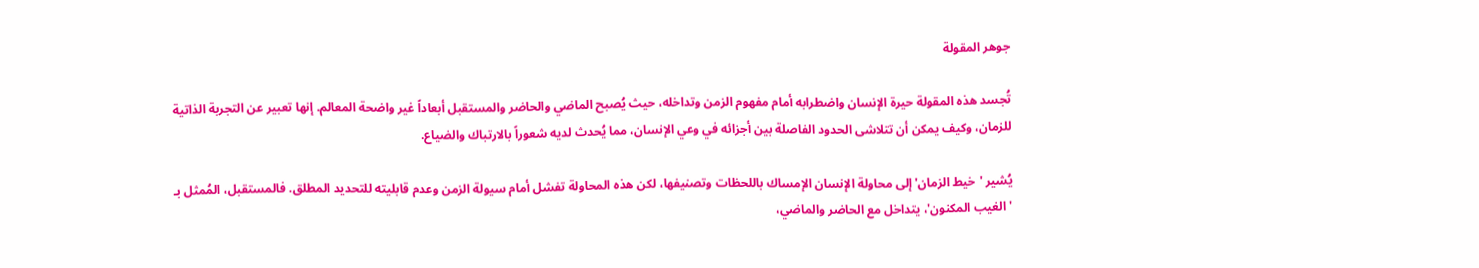جوهر المقولة

تُجسد هذه المقولة حيرة الإنسان واضطرابه أمام مفهوم الزمن وتداخله، حيث يُصبح الماضي والحاضر والمستقبل أبعاداً غير واضحة المعالم. إنها تعبير عن التجربة الذاتية للزمان، وكيف يمكن أن تتلاشى الحدود الفاصلة بين أجزائه في وعي الإنسان، مما يُحدث لديه شعوراً بالارتباك والضياع.

يُشير 'خيط الزمان' إلى محاولة الإنسان الإمساك باللحظات وتصنيفها، لكن هذه المحاولة تفشل أمام سيولة الزمن وعدم قابليته للتحديد المطلق. فالمستقبل، المُمثل بـ 'الغيب المكنون'، يتداخل مع الحاضر والماضي،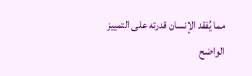مما يُفقد الإنسان قدرته على التمييز الواضح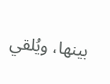بينها، ويُلقي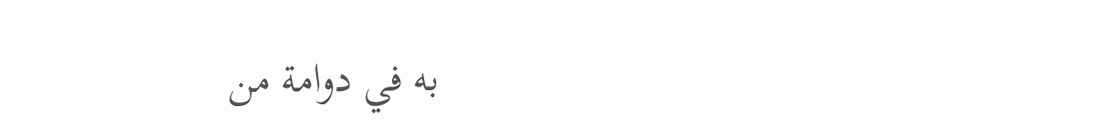به في دوامة من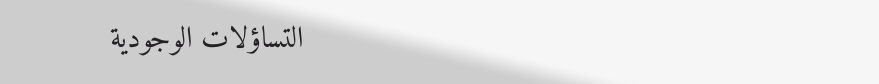التساؤلات الوجودية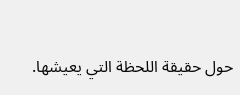حول حقيقة اللحظة التي يعيشها.